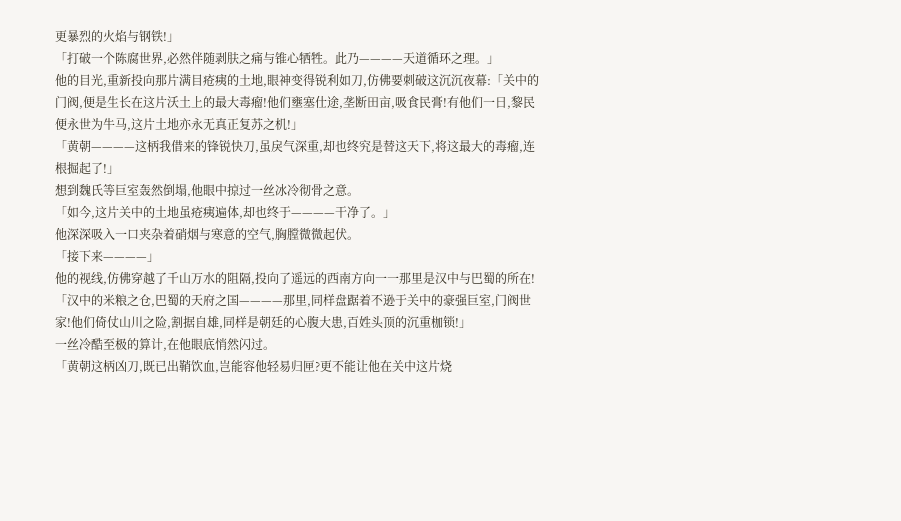更暴烈的火焰与钢铁!」
「打破一个陈腐世界,必然伴随剥肤之痛与锥心牺牲。此乃————天道循环之理。」
他的目光,重新投向那片满目疮痍的土地,眼神变得锐利如刀,仿佛要刺破这沉沉夜幕:「关中的门阀,便是生长在这片沃土上的最大毒瘤!他们壅塞仕途,垄断田亩,吸食民膏!有他们一日,黎民便永世为牛马,这片土地亦永无真正复苏之机!」
「黄朝————这柄我借来的锋锐快刀,虽戾气深重,却也终究是替这天下,将这最大的毒瘤,连根掘起了!」
想到魏氏等巨室轰然倒塌,他眼中掠过一丝冰冷彻骨之意。
「如今,这片关中的土地虽疮痍遍体,却也终于————干净了。」
他深深吸入一口夹杂着硝烟与寒意的空气,胸膛微微起伏。
「接下来————」
他的视线,仿佛穿越了千山万水的阻隔,投向了遥远的西南方向一一那里是汉中与巴蜀的所在!
「汉中的米粮之仓,巴蜀的天府之国————那里,同样盘踞着不逊于关中的豪强巨室,门阀世家!他们倚仗山川之险,割据自雄,同样是朝廷的心腹大患,百姓头顶的沉重枷锁!」
一丝冷酷至极的算计,在他眼底悄然闪过。
「黄朝这柄凶刀,既已出鞘饮血,岂能容他轻易归匣?更不能让他在关中这片烧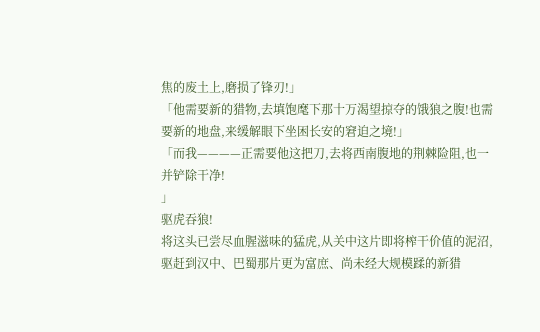焦的废土上,磨损了锋刃!」
「他需要新的猎物,去填饱麾下那十万渴望掠夺的饿狼之腹!也需要新的地盘,来缓解眼下坐困长安的窘迫之境!」
「而我————正需要他这把刀,去将西南腹地的荆棘险阻,也一并铲除干净!
」
驱虎吞狼!
将这头已尝尽血腥滋味的猛虎,从关中这片即将榨干价值的泥沼,驱赶到汉中、巴蜀那片更为富庶、尚未经大规模蹂的新猎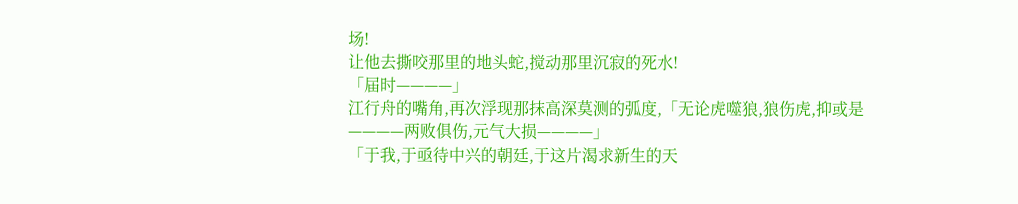场!
让他去撕咬那里的地头蛇,搅动那里沉寂的死水!
「届时————」
江行舟的嘴角,再次浮现那抹高深莫测的弧度,「无论虎噬狼,狼伤虎,抑或是————两败俱伤,元气大损————」
「于我,于亟待中兴的朝廷,于这片渴求新生的天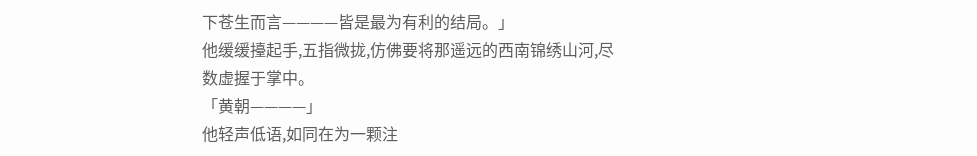下苍生而言————皆是最为有利的结局。」
他缓缓擡起手,五指微拢,仿佛要将那遥远的西南锦绣山河,尽数虚握于掌中。
「黄朝————」
他轻声低语,如同在为一颗注